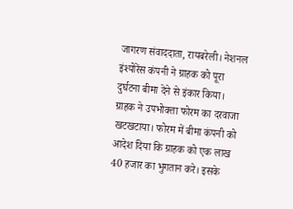जागरण संवाददाता, रायबरेली। नेशनल इंश्योरेंस कंपनी ने ग्राहक को पूरा दुर्घटना बीमा देने से इंकार किया। ग्राहक ने उपभोक्ता फोरम का दरवाजा खटखटाया। फोरम में बीमा कंपनी को आदेश दिया कि ग्राहक को एक लाख 40 हजार का भुगतान करे। इसके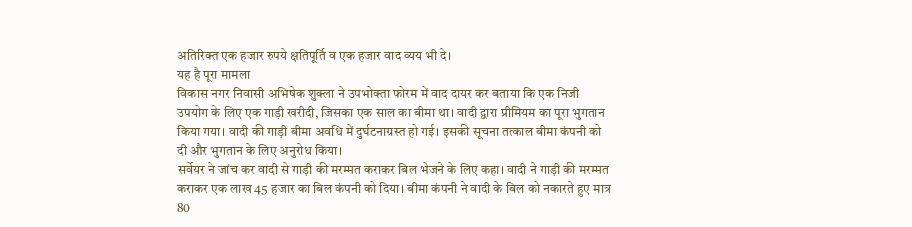अतिरिक्त एक हजार रुपये क्षतिपूर्ति व एक हजार वाद व्यय भी दे।
यह है पूरा मामला
विकास नगर निवासी अभिषेक शुक्ला ने उपभोक्ता फोरम में वाद दायर कर बताया कि एक निजी उपयोग के लिए एक गाड़ी खरीदी, जिसका एक साल का बीमा था। वादी द्वारा प्रीमियम का पूरा भुगतान किया गया। वादी की गाड़ी बीमा अवधि में दुर्घटनाग्रस्त हो गई। इसकी सूचना तत्काल बीमा कंपनी को दी और भुगतान के लिए अनुरोध किया।
सर्वेयर ने जांच कर वादी से गाड़ी की मरम्मत कराकर बिल भेजने के लिए कहा। वादी ने गाड़ी की मरम्मत कराकर एक लाख 45 हजार का बिल कंपनी को दिया। बीमा कंपनी ने वादी के बिल को नकारते हुए मात्र 80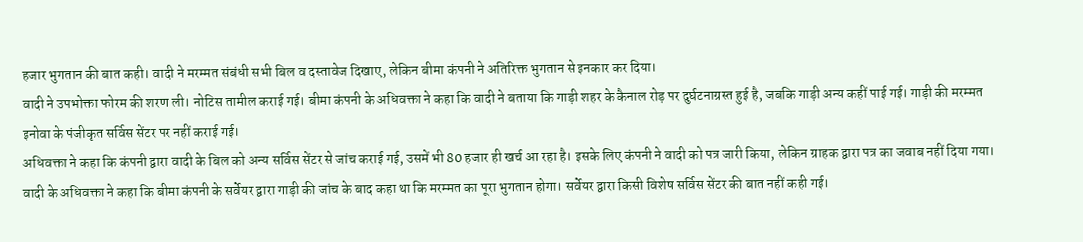हजार भुगतान की बात कही। वादी ने मरम्मत संबंधी सभी बिल व दस्तावेज दिखाए, लेकिन बीमा कंपनी ने अतिरिक्त भुगतान से इनकार कर दिया।
वादी ने उपभोक्ता फोरम की शरण ली। नोटिस तामील कराई गई। बीमा कंपनी के अधिवक्ता ने कहा कि वादी ने बताया कि गाड़ी शहर के कैनाल रोड़ पर दुर्घटनाग्रस्त हुई है, जबकि गाड़ी अन्य कहीं पाई गई। गाड़ी की मरम्मत इनोवा के पंजीकृत सर्विस सेंटर पर नहीं कराई गई।
अधिवक्ता ने कहा कि कंपनी द्वारा वादी के बिल को अन्य सर्विस सेंटर से जांच कराई गई, उसमें भी 80 हजार ही खर्च आ रहा है। इसके लिए कंपनी ने वादी को पत्र जारी किया, लेकिन ग्राहक द्वारा पत्र का जवाब नहीं दिया गया।
वादी के अधिवक्ता ने कहा कि बीमा कंपनी के सर्वेयर द्वारा गाड़ी की जांच के बाद कहा था कि मरम्मत का पूरा भुगतान होगा। सर्वेयर द्वारा किसी विशेष सर्विस सेंटर की बात नहीं कही गई।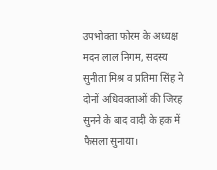उपभोक्ता फोरम के अध्यक्ष मदन लाल निगम, सदस्य सुनीता मिश्र व प्रतिमा सिंह ने दोनों अधिवक्ताओं की जिरह सुनने के बाद वादी के हक में फैसला सुनाया।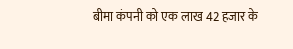बीमा कंपनी को एक लाख 42 हजार के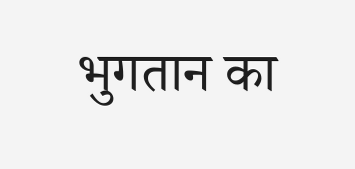भुगतान का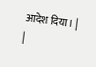आदेश दिया। |
|